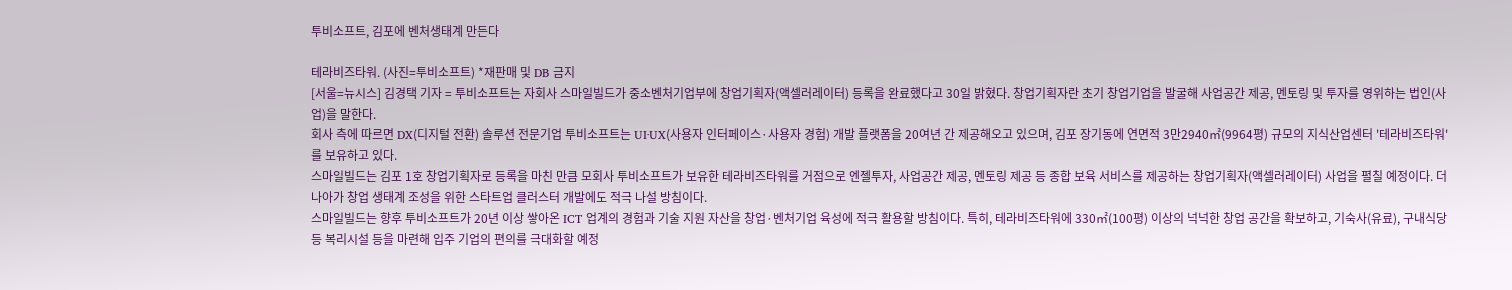투비소프트, 김포에 벤처생태계 만든다

테라비즈타워. (사진=투비소프트) *재판매 및 DB 금지
[서울=뉴시스] 김경택 기자 = 투비소프트는 자회사 스마일빌드가 중소벤처기업부에 창업기획자(액셀러레이터) 등록을 완료했다고 30일 밝혔다. 창업기획자란 초기 창업기업을 발굴해 사업공간 제공, 멘토링 및 투자를 영위하는 법인(사업)을 말한다.
회사 측에 따르면 DX(디지털 전환) 솔루션 전문기업 투비소프트는 UI·UX(사용자 인터페이스·사용자 경험) 개발 플랫폼을 20여년 간 제공해오고 있으며, 김포 장기동에 연면적 3만2940㎡(9964평) 규모의 지식산업센터 '테라비즈타워'를 보유하고 있다.
스마일빌드는 김포 1호 창업기획자로 등록을 마친 만큼 모회사 투비소프트가 보유한 테라비즈타워를 거점으로 엔젤투자, 사업공간 제공, 멘토링 제공 등 종합 보육 서비스를 제공하는 창업기획자(액셀러레이터) 사업을 펼칠 예정이다. 더 나아가 창업 생태계 조성을 위한 스타트업 클러스터 개발에도 적극 나설 방침이다.
스마일빌드는 향후 투비소프트가 20년 이상 쌓아온 ICT 업계의 경험과 기술 지원 자산을 창업·벤처기업 육성에 적극 활용할 방침이다. 특히, 테라비즈타워에 330㎡(100평) 이상의 넉넉한 창업 공간을 확보하고, 기숙사(유료), 구내식당 등 복리시설 등을 마련해 입주 기업의 편의를 극대화할 예정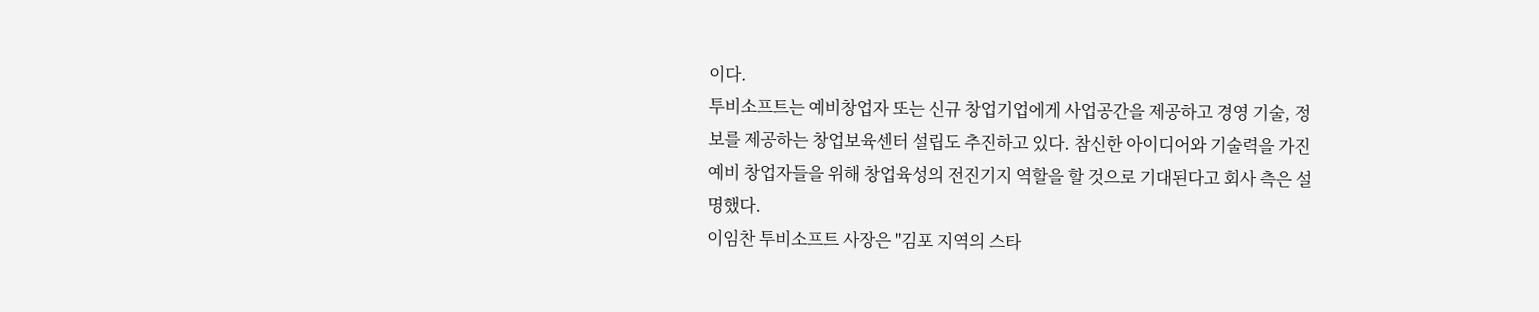이다.
투비소프트는 예비창업자 또는 신규 창업기업에게 사업공간을 제공하고 경영 기술, 정보를 제공하는 창업보육센터 설립도 추진하고 있다. 참신한 아이디어와 기술력을 가진 예비 창업자들을 위해 창업육성의 전진기지 역할을 할 것으로 기대된다고 회사 측은 설명했다.
이임찬 투비소프트 사장은 "김포 지역의 스타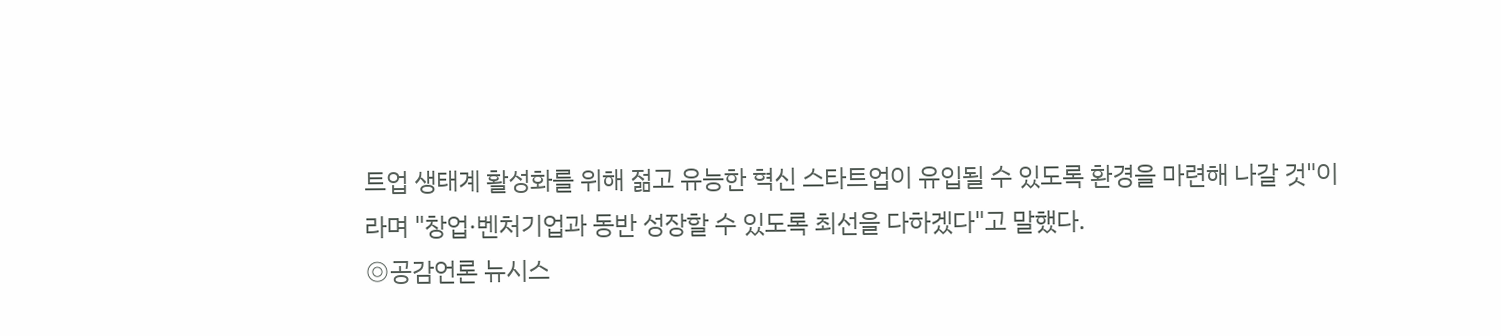트업 생태계 활성화를 위해 젊고 유능한 혁신 스타트업이 유입될 수 있도록 환경을 마련해 나갈 것"이라며 "창업·벤처기업과 동반 성장할 수 있도록 최선을 다하겠다"고 말했다.
◎공감언론 뉴시스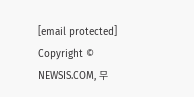[email protected]
Copyright © NEWSIS.COM, 무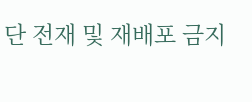단 전재 및 재배포 금지